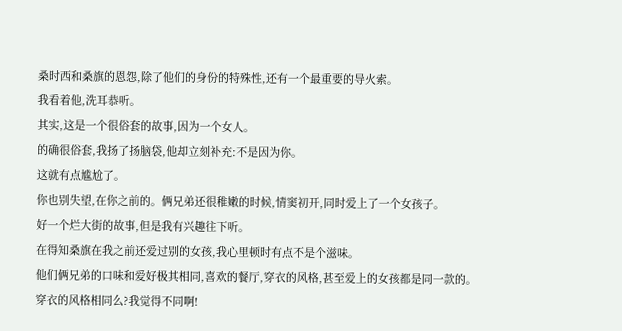桑时西和桑旗的恩怨,除了他们的身份的特殊性,还有一个最重要的导火索。
我看着他,洗耳恭听。
其实,这是一个很俗套的故事,因为一个女人。
的确很俗套,我扬了扬脑袋,他却立刻补充:不是因为你。
这就有点尴尬了。
你也别失望,在你之前的。俩兄弟还很稚嫩的时候,情窦初开,同时爱上了一个女孩子。
好一个烂大街的故事,但是我有兴趣往下听。
在得知桑旗在我之前还爱过别的女孩,我心里顿时有点不是个滋味。
他们俩兄弟的口味和爱好极其相同,喜欢的餐厅,穿衣的风格,甚至爱上的女孩都是同一款的。
穿衣的风格相同么?我觉得不同啊!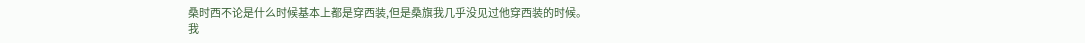桑时西不论是什么时候基本上都是穿西装,但是桑旗我几乎没见过他穿西装的时候。
我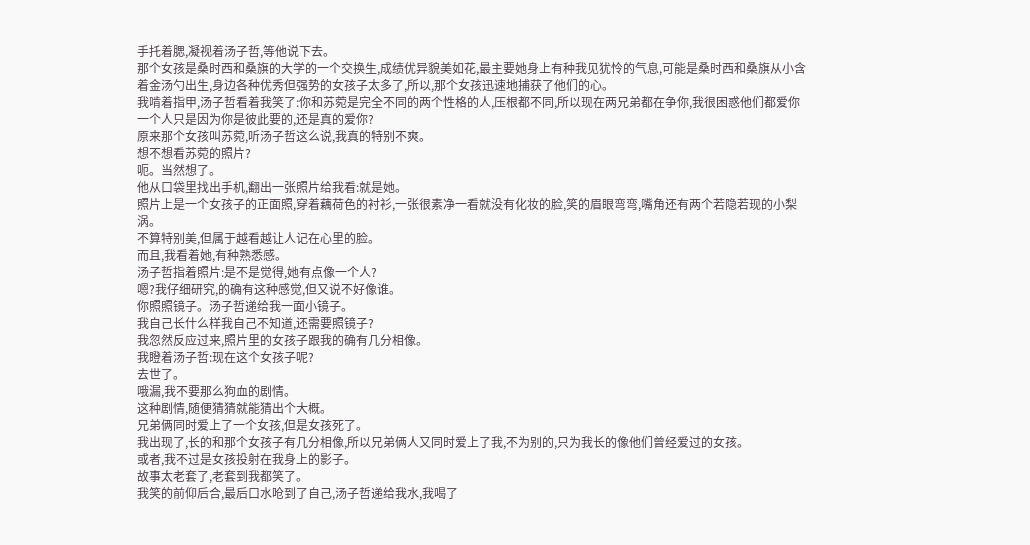手托着腮,凝视着汤子哲,等他说下去。
那个女孩是桑时西和桑旗的大学的一个交换生,成绩优异貌美如花,最主要她身上有种我见犹怜的气息,可能是桑时西和桑旗从小含着金汤勺出生,身边各种优秀但强势的女孩子太多了,所以,那个女孩迅速地捕获了他们的心。
我啃着指甲,汤子哲看着我笑了:你和苏菀是完全不同的两个性格的人,压根都不同,所以现在两兄弟都在争你,我很困惑他们都爱你一个人只是因为你是彼此要的,还是真的爱你?
原来那个女孩叫苏菀,听汤子哲这么说,我真的特别不爽。
想不想看苏菀的照片?
呃。当然想了。
他从口袋里找出手机,翻出一张照片给我看:就是她。
照片上是一个女孩子的正面照,穿着藕荷色的衬衫,一张很素净一看就没有化妆的脸,笑的眉眼弯弯,嘴角还有两个若隐若现的小梨涡。
不算特别美,但属于越看越让人记在心里的脸。
而且,我看着她,有种熟悉感。
汤子哲指着照片:是不是觉得,她有点像一个人?
嗯?我仔细研究,的确有这种感觉,但又说不好像谁。
你照照镜子。汤子哲递给我一面小镜子。
我自己长什么样我自己不知道,还需要照镜子?
我忽然反应过来,照片里的女孩子跟我的确有几分相像。
我瞪着汤子哲:现在这个女孩子呢?
去世了。
哦漏,我不要那么狗血的剧情。
这种剧情,随便猜猜就能猜出个大概。
兄弟俩同时爱上了一个女孩,但是女孩死了。
我出现了,长的和那个女孩子有几分相像,所以兄弟俩人又同时爱上了我,不为别的,只为我长的像他们曾经爱过的女孩。
或者,我不过是女孩投射在我身上的影子。
故事太老套了,老套到我都笑了。
我笑的前仰后合,最后口水呛到了自己,汤子哲递给我水,我喝了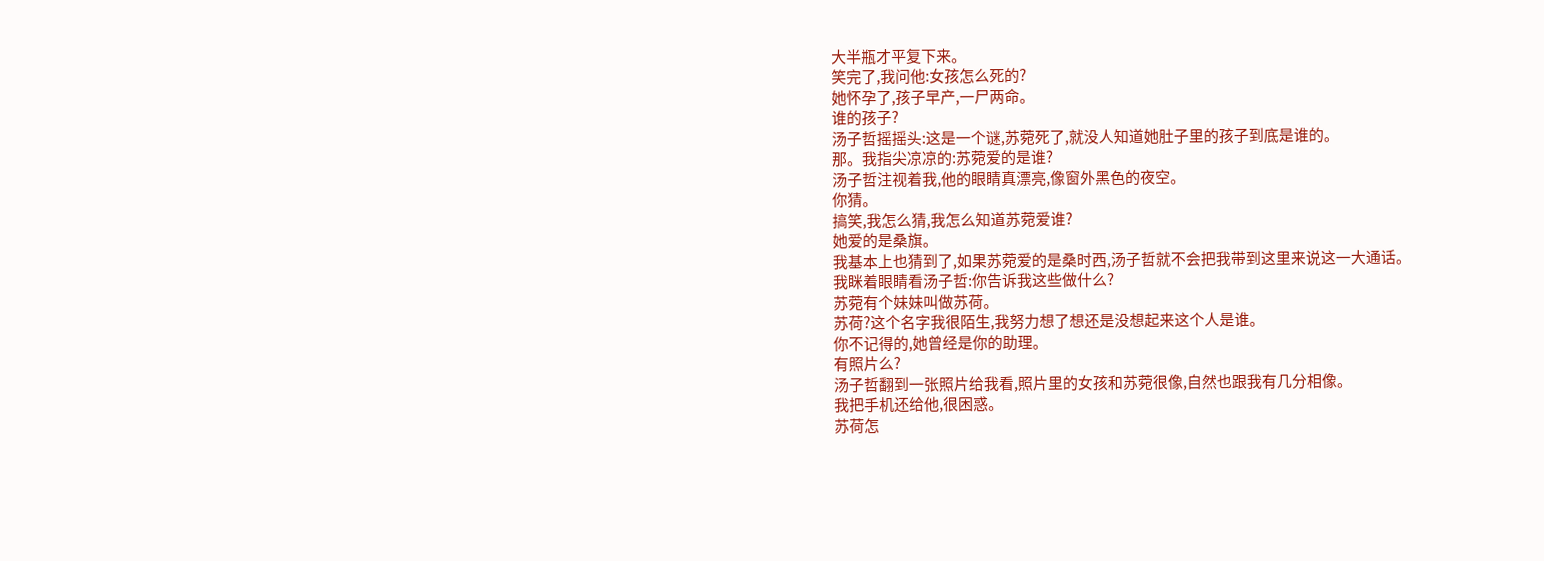大半瓶才平复下来。
笑完了,我问他:女孩怎么死的?
她怀孕了,孩子早产,一尸两命。
谁的孩子?
汤子哲摇摇头:这是一个谜,苏菀死了,就没人知道她肚子里的孩子到底是谁的。
那。我指尖凉凉的:苏菀爱的是谁?
汤子哲注视着我,他的眼睛真漂亮,像窗外黑色的夜空。
你猜。
搞笑,我怎么猜,我怎么知道苏菀爱谁?
她爱的是桑旗。
我基本上也猜到了,如果苏菀爱的是桑时西,汤子哲就不会把我带到这里来说这一大通话。
我眯着眼睛看汤子哲:你告诉我这些做什么?
苏菀有个妹妹叫做苏荷。
苏荷?这个名字我很陌生,我努力想了想还是没想起来这个人是谁。
你不记得的,她曾经是你的助理。
有照片么?
汤子哲翻到一张照片给我看,照片里的女孩和苏菀很像,自然也跟我有几分相像。
我把手机还给他,很困惑。
苏荷怎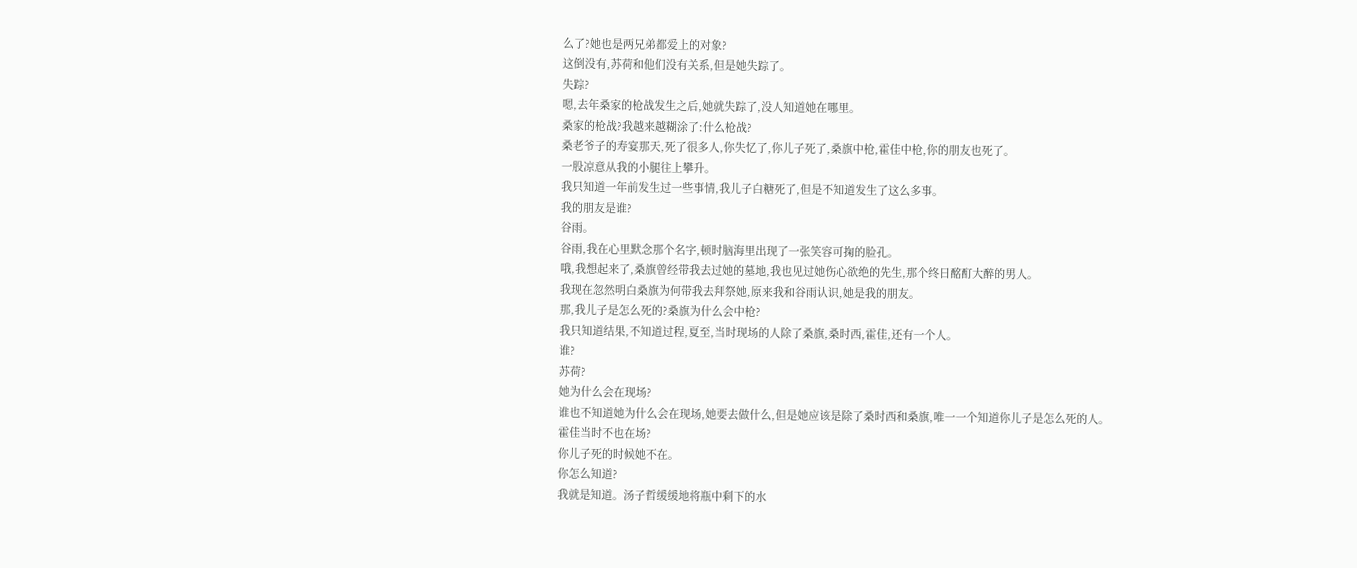么了?她也是两兄弟都爱上的对象?
这倒没有,苏荷和他们没有关系,但是她失踪了。
失踪?
嗯,去年桑家的枪战发生之后,她就失踪了,没人知道她在哪里。
桑家的枪战?我越来越糊涂了:什么枪战?
桑老爷子的寿宴那天,死了很多人,你失忆了,你儿子死了,桑旗中枪,霍佳中枪,你的朋友也死了。
一股凉意从我的小腿往上攀升。
我只知道一年前发生过一些事情,我儿子白糖死了,但是不知道发生了这么多事。
我的朋友是谁?
谷雨。
谷雨,我在心里默念那个名字,顿时脑海里出现了一张笑容可掬的脸孔。
哦,我想起来了,桑旗曾经带我去过她的墓地,我也见过她伤心欲绝的先生,那个终日酩酊大醉的男人。
我现在忽然明白桑旗为何带我去拜祭她,原来我和谷雨认识,她是我的朋友。
那,我儿子是怎么死的?桑旗为什么会中枪?
我只知道结果,不知道过程,夏至,当时现场的人除了桑旗,桑时西,霍佳,还有一个人。
谁?
苏荷?
她为什么会在现场?
谁也不知道她为什么会在现场,她要去做什么,但是她应该是除了桑时西和桑旗,唯一一个知道你儿子是怎么死的人。
霍佳当时不也在场?
你儿子死的时候她不在。
你怎么知道?
我就是知道。汤子哲缓缓地将瓶中剩下的水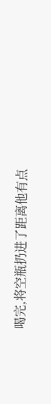喝完,将空瓶扔进了距离他有点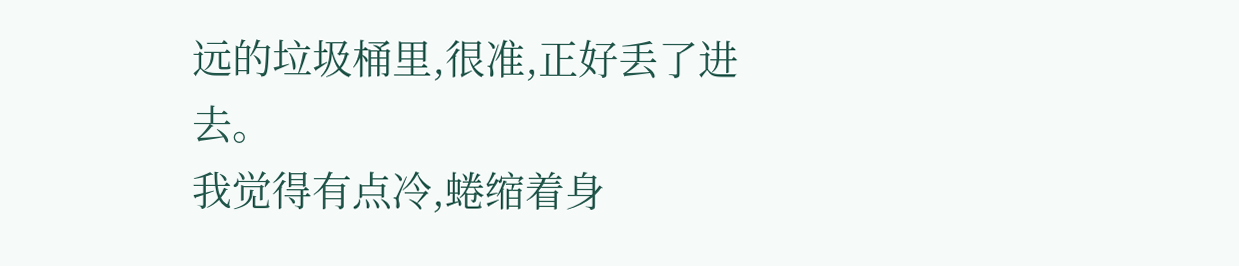远的垃圾桶里,很准,正好丢了进去。
我觉得有点冷,蜷缩着身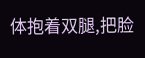体抱着双腿,把脸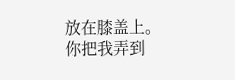放在膝盖上。
你把我弄到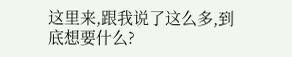这里来,跟我说了这么多,到底想要什么?